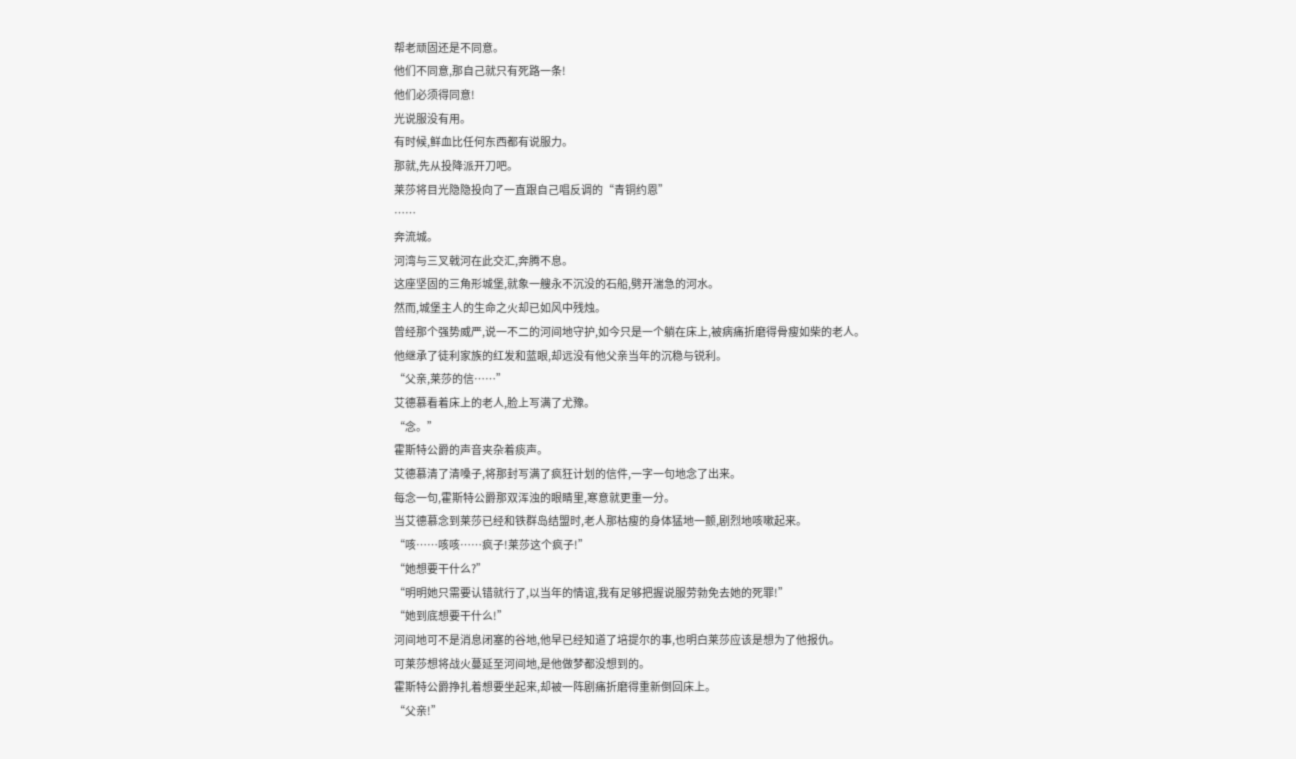帮老顽固还是不同意。
他们不同意,那自己就只有死路一条!
他们必须得同意!
光说服没有用。
有时候,鲜血比任何东西都有说服力。
那就,先从投降派开刀吧。
莱莎将目光隐隐投向了一直跟自己唱反调的“青铜约恩”
……
奔流城。
河湾与三叉戟河在此交汇,奔腾不息。
这座坚固的三角形城堡,就象一艘永不沉没的石船,劈开湍急的河水。
然而,城堡主人的生命之火却已如风中残烛。
曾经那个强势威严,说一不二的河间地守护,如今只是一个躺在床上,被病痛折磨得骨瘦如柴的老人。
他继承了徒利家族的红发和蓝眼,却远没有他父亲当年的沉稳与锐利。
“父亲,莱莎的信……”
艾德慕看着床上的老人,脸上写满了尤豫。
“念。”
霍斯特公爵的声音夹杂着痰声。
艾德慕清了清嗓子,将那封写满了疯狂计划的信件,一字一句地念了出来。
每念一句,霍斯特公爵那双浑浊的眼睛里,寒意就更重一分。
当艾德慕念到莱莎已经和铁群岛结盟时,老人那枯瘦的身体猛地一颤,剧烈地咳嗽起来。
“咳……咳咳……疯子!莱莎这个疯子!”
“她想要干什么?”
“明明她只需要认错就行了,以当年的情谊,我有足够把握说服劳勃免去她的死罪!”
“她到底想要干什么!”
河间地可不是消息闭塞的谷地,他早已经知道了培提尔的事,也明白莱莎应该是想为了他报仇。
可莱莎想将战火蔓延至河间地,是他做梦都没想到的。
霍斯特公爵挣扎着想要坐起来,却被一阵剧痛折磨得重新倒回床上。
“父亲!”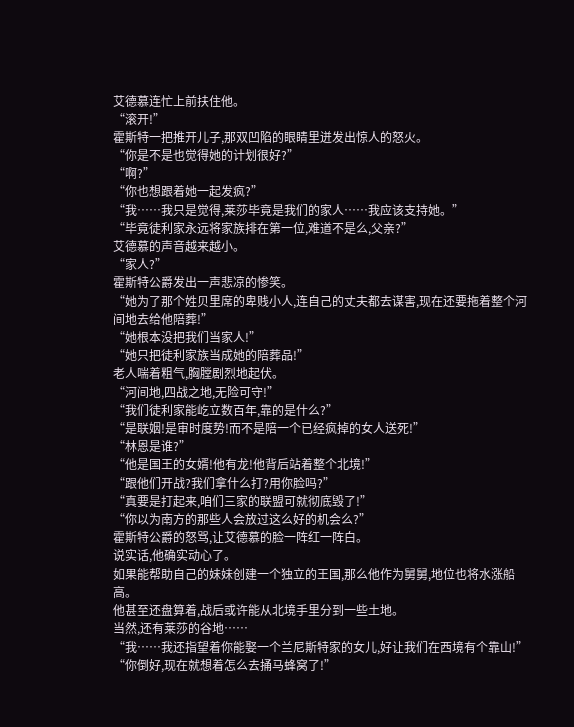艾德慕连忙上前扶住他。
“滚开!”
霍斯特一把推开儿子,那双凹陷的眼睛里迸发出惊人的怒火。
“你是不是也觉得她的计划很好?”
“啊?”
“你也想跟着她一起发疯?”
“我……我只是觉得,莱莎毕竟是我们的家人……我应该支持她。”
“毕竟徒利家永远将家族排在第一位,难道不是么,父亲?”
艾德慕的声音越来越小。
“家人?”
霍斯特公爵发出一声悲凉的惨笑。
“她为了那个姓贝里席的卑贱小人,连自己的丈夫都去谋害,现在还要拖着整个河间地去给他陪葬!”
“她根本没把我们当家人!”
“她只把徒利家族当成她的陪葬品!”
老人喘着粗气,胸膛剧烈地起伏。
“河间地,四战之地,无险可守!”
“我们徒利家能屹立数百年,靠的是什么?”
“是联姻!是审时度势!而不是陪一个已经疯掉的女人送死!”
“林恩是谁?”
“他是国王的女婿!他有龙!他背后站着整个北境!”
“跟他们开战?我们拿什么打?用你脸吗?”
“真要是打起来,咱们三家的联盟可就彻底毁了!”
“你以为南方的那些人会放过这么好的机会么?”
霍斯特公爵的怒骂,让艾德慕的脸一阵红一阵白。
说实话,他确实动心了。
如果能帮助自己的妹妹创建一个独立的王国,那么他作为舅舅,地位也将水涨船高。
他甚至还盘算着,战后或许能从北境手里分到一些土地。
当然,还有莱莎的谷地……
“我……我还指望着你能娶一个兰尼斯特家的女儿,好让我们在西境有个靠山!”
“你倒好,现在就想着怎么去捅马蜂窝了!”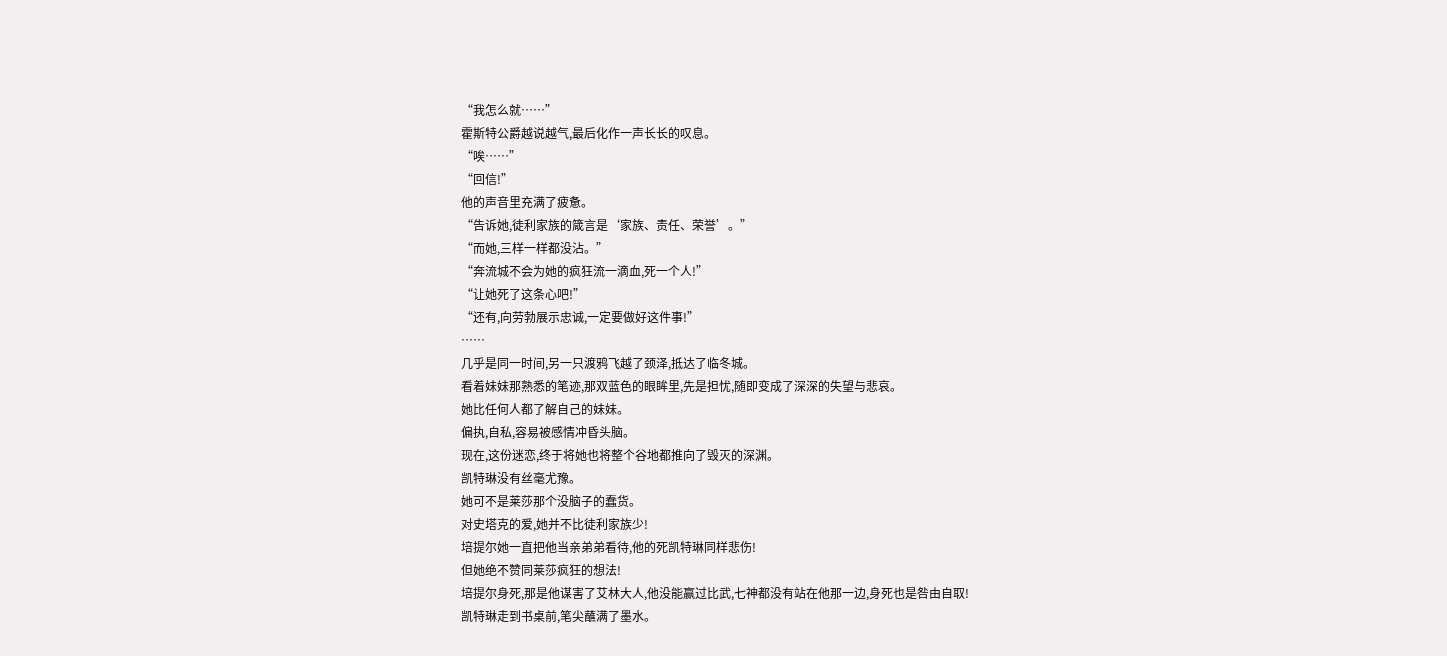“我怎么就……”
霍斯特公爵越说越气,最后化作一声长长的叹息。
“唉……”
“回信!”
他的声音里充满了疲惫。
“告诉她,徒利家族的箴言是‘家族、责任、荣誉’。”
“而她,三样一样都没沾。”
“奔流城不会为她的疯狂流一滴血,死一个人!”
“让她死了这条心吧!”
“还有,向劳勃展示忠诚,一定要做好这件事!”
……
几乎是同一时间,另一只渡鸦飞越了颈泽,抵达了临冬城。
看着妹妹那熟悉的笔迹,那双蓝色的眼眸里,先是担忧,随即变成了深深的失望与悲哀。
她比任何人都了解自己的妹妹。
偏执,自私,容易被感情冲昏头脑。
现在,这份迷恋,终于将她也将整个谷地都推向了毁灭的深渊。
凯特琳没有丝毫尤豫。
她可不是莱莎那个没脑子的蠢货。
对史塔克的爱,她并不比徒利家族少!
培提尔她一直把他当亲弟弟看待,他的死凯特琳同样悲伤!
但她绝不赞同莱莎疯狂的想法!
培提尔身死,那是他谋害了艾林大人,他没能赢过比武,七神都没有站在他那一边,身死也是咎由自取!
凯特琳走到书桌前,笔尖蘸满了墨水。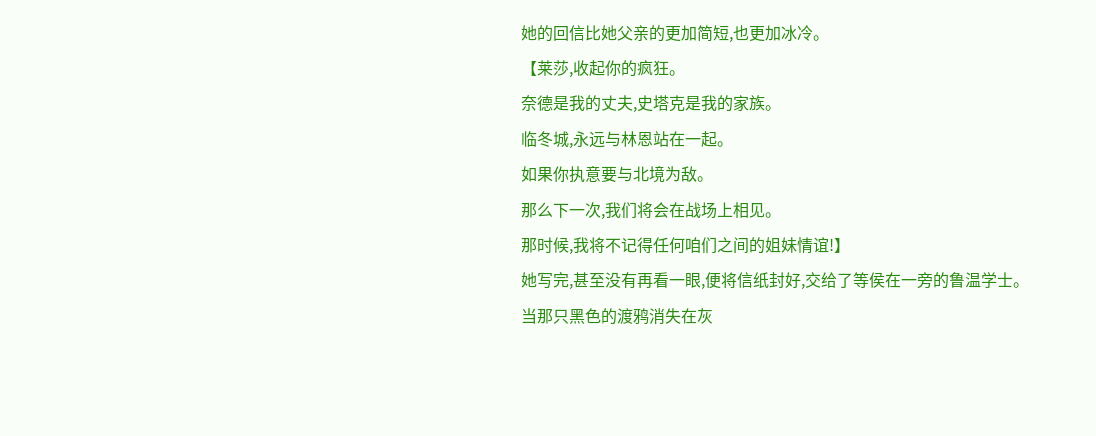她的回信比她父亲的更加简短,也更加冰冷。
【莱莎,收起你的疯狂。
奈德是我的丈夫,史塔克是我的家族。
临冬城,永远与林恩站在一起。
如果你执意要与北境为敌。
那么下一次,我们将会在战场上相见。
那时候,我将不记得任何咱们之间的姐妹情谊!】
她写完,甚至没有再看一眼,便将信纸封好,交给了等侯在一旁的鲁温学士。
当那只黑色的渡鸦消失在灰